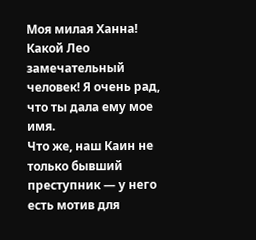Моя милая Ханна!
Какой Лео замечательный человек! Я очень рад, что ты дала ему мое имя.
Что же, наш Каин не только бывший преступник — у него есть мотив для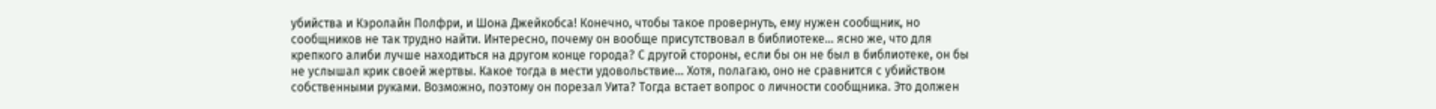убийства и Кэролайн Полфри, и Шона Джейкобса! Конечно, чтобы такое провернуть, ему нужен сообщник, но сообщников не так трудно найти. Интересно, почему он вообще присутствовал в библиотеке… ясно же, что для крепкого алиби лучше находиться на другом конце города? С другой стороны, если бы он не был в библиотеке, он бы не услышал крик своей жертвы. Какое тогда в мести удовольствие… Хотя, полагаю, оно не сравнится с убийством собственными руками. Возможно, поэтому он порезал Уита? Тогда встает вопрос о личности сообщника. Это должен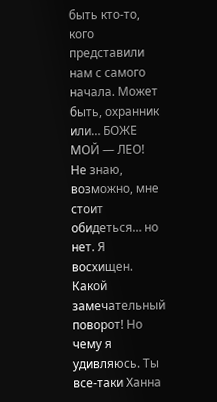быть кто-то, кого представили нам с самого начала. Может быть, охранник или… БОЖЕ МОЙ — ЛЕО!
Не знаю, возможно, мне стоит обидеться… но нет. Я восхищен. Какой замечательный поворот! Но чему я удивляюсь. Ты все-таки Ханна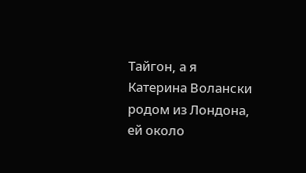Тайгон, а я
Катерина Волански родом из Лондона, ей около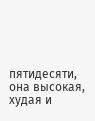пятидесяти, она высокая, худая и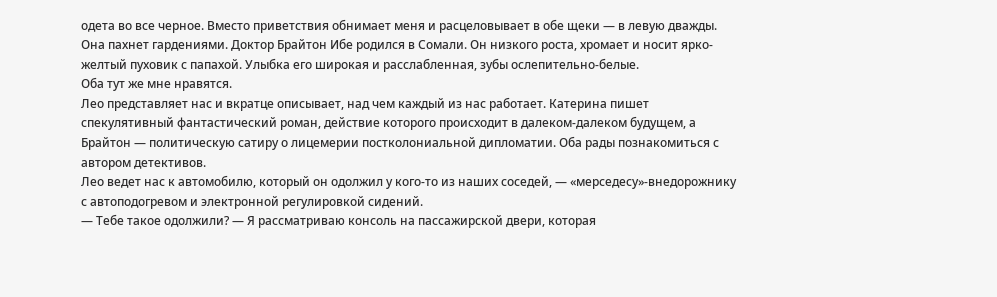одета во все черное. Вместо приветствия обнимает меня и расцеловывает в обе щеки — в левую дважды. Она пахнет гардениями. Доктор Брайтон Ибе родился в Сомали. Он низкого роста, хромает и носит ярко-желтый пуховик с папахой. Улыбка его широкая и расслабленная, зубы ослепительно-белые.
Оба тут же мне нравятся.
Лео представляет нас и вкратце описывает, над чем каждый из нас работает. Катерина пишет спекулятивный фантастический роман, действие которого происходит в далеком-далеком будущем, а Брайтон — политическую сатиру о лицемерии постколониальной дипломатии. Оба рады познакомиться с автором детективов.
Лео ведет нас к автомобилю, который он одолжил у кого-то из наших соседей, — «мерседесу»-внедорожнику с автоподогревом и электронной регулировкой сидений.
— Тебе такое одолжили? — Я рассматриваю консоль на пассажирской двери, которая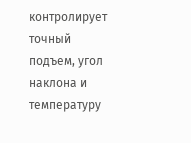контролирует точный подъем, угол наклона и температуру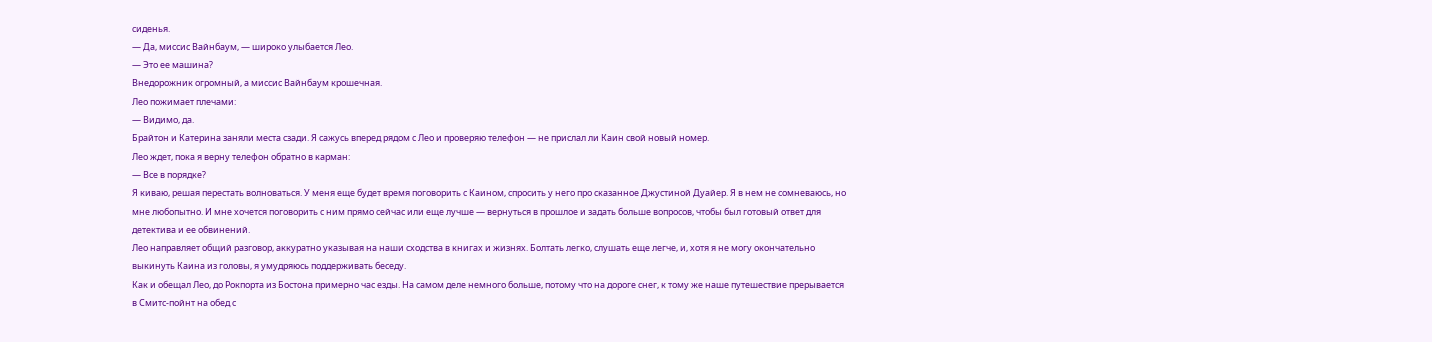сиденья.
— Да, миссис Вайнбаум, — широко улыбается Лео.
— Это ее машина?
Внедорожник огромный, а миссис Вайнбаум крошечная.
Лео пожимает плечами:
— Видимо, да.
Брайтон и Катерина заняли места сзади. Я сажусь вперед рядом с Лео и проверяю телефон — не прислал ли Каин свой новый номер.
Лео ждет, пока я верну телефон обратно в карман:
— Все в порядке?
Я киваю, решая перестать волноваться. У меня еще будет время поговорить с Каином, спросить у него про сказанное Джустиной Дуайер. Я в нем не сомневаюсь, но мне любопытно. И мне хочется поговорить с ним прямо сейчас или еще лучше — вернуться в прошлое и задать больше вопросов, чтобы был готовый ответ для детектива и ее обвинений.
Лео направляет общий разговор, аккуратно указывая на наши сходства в книгах и жизнях. Болтать легко, слушать еще легче, и, хотя я не могу окончательно выкинуть Каина из головы, я умудряюсь поддерживать беседу.
Как и обещал Лео, до Рокпорта из Бостона примерно час езды. На самом деле немного больше, потому что на дороге снег, к тому же наше путешествие прерывается в Смитс-пойнт на обед с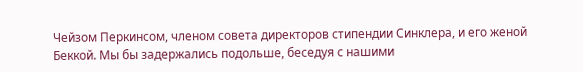Чейзом Перкинсом, членом совета директоров стипендии Синклера, и его женой Беккой. Мы бы задержались подольше, беседуя с нашими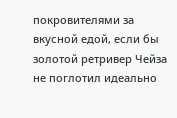покровителями за вкусной едой, если бы золотой ретривер Чейза не поглотил идеально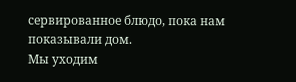сервированное блюдо, пока нам показывали дом.
Мы уходим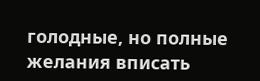голодные, но полные желания вписать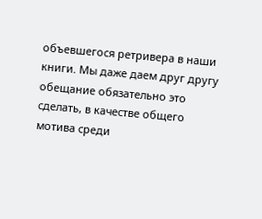объевшегося ретривера в наши книги. Мы даже даем друг другу обещание обязательно это сделать, в качестве общего мотива среди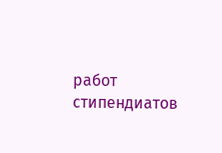работ стипендиатов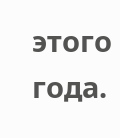этого года.